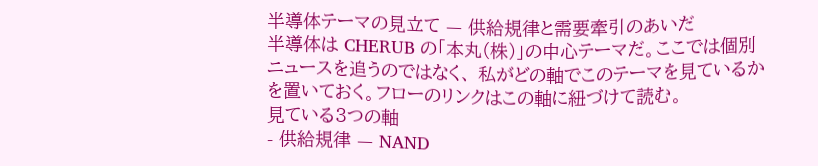半導体テーマの見立て — 供給規律と需要牽引のあいだ
半導体は CHERUB の「本丸(株)」の中心テーマだ。ここでは個別ニュースを追うのではなく、 私がどの軸でこのテーマを見ているかを置いておく。フローのリンクはこの軸に紐づけて読む。
見ている3つの軸
- 供給規律 — NAND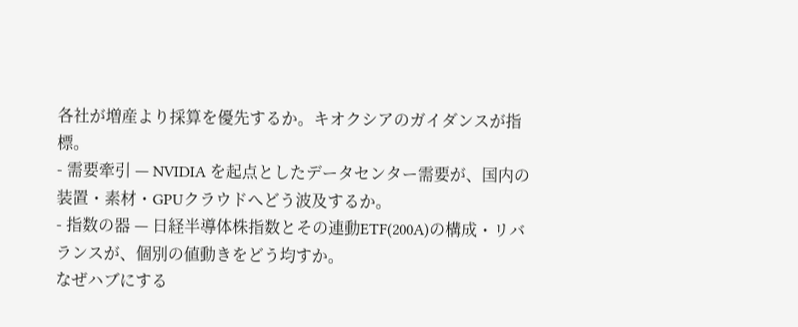各社が増産より採算を優先するか。キオクシアのガイダンスが指標。
- 需要牽引 — NVIDIA を起点としたデータセンター需要が、国内の装置・素材・GPUクラウドへどう波及するか。
- 指数の器 — 日経半導体株指数とその連動ETF(200A)の構成・リバランスが、個別の値動きをどう均すか。
なぜハブにする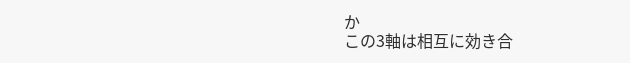か
この3軸は相互に効き合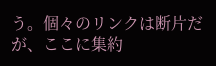う。個々のリンクは断片だが、ここに集約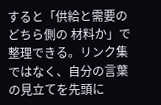すると「供給と需要のどちら側の 材料か」で整理できる。リンク集ではなく、自分の言葉の見立てを先頭に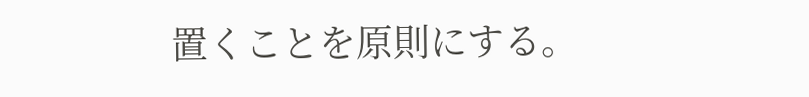置くことを原則にする。